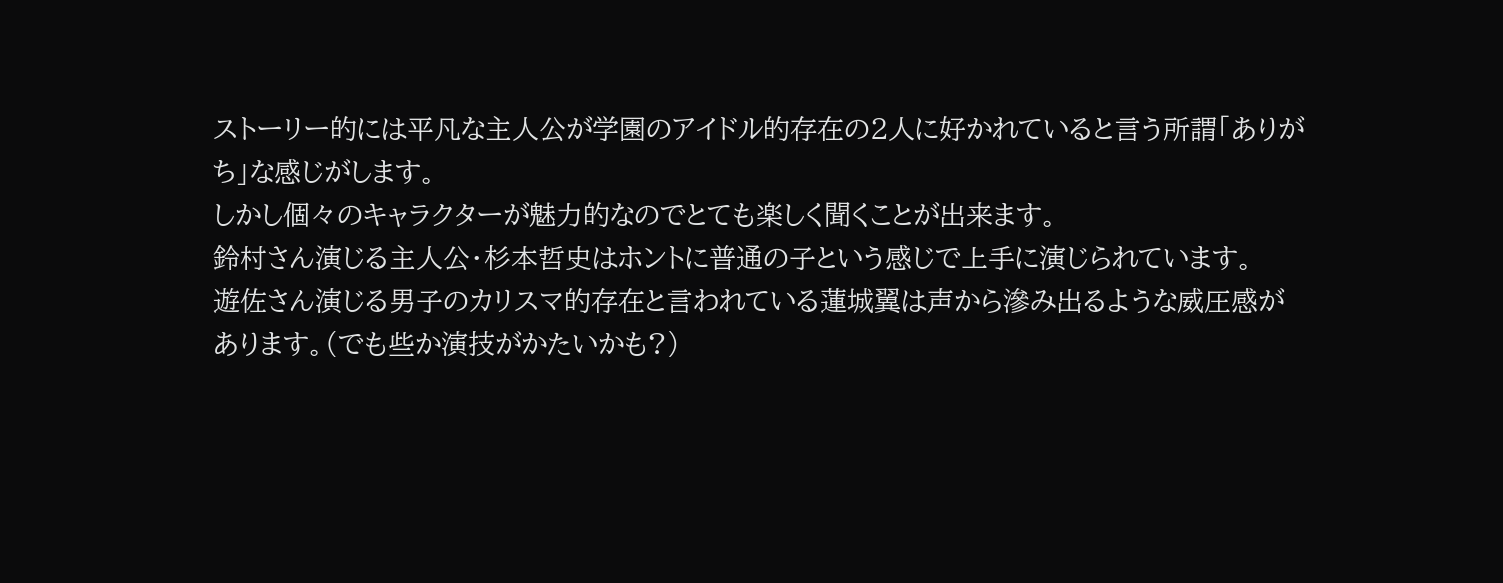ストーリー的には平凡な主人公が学園のアイドル的存在の2人に好かれていると言う所謂「ありがち」な感じがします。
しかし個々のキャラクターが魅力的なのでとても楽しく聞くことが出来ます。
鈴村さん演じる主人公・杉本哲史はホントに普通の子という感じで上手に演じられています。
遊佐さん演じる男子のカリスマ的存在と言われている蓮城翼は声から滲み出るような威圧感があります。(でも些か演技がかたいかも?)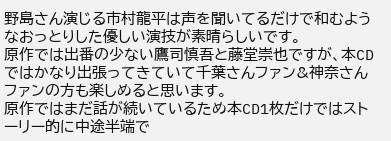野島さん演じる市村龍平は声を聞いてるだけで和むようなおっとりした優しい演技が素晴らしいです。
原作では出番の少ない鷹司慎吾と藤堂崇也ですが、本CDではかなり出張ってきていて千葉さんファン&神奈さんファンの方も楽しめると思います。
原作ではまだ話が続いているため本CD1枚だけではストーリー的に中途半端で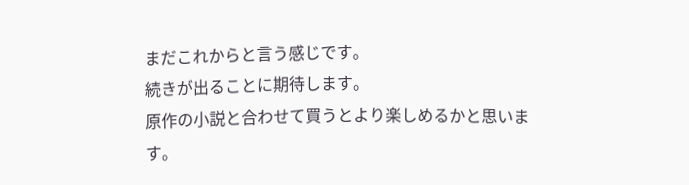まだこれからと言う感じです。
続きが出ることに期待します。
原作の小説と合わせて買うとより楽しめるかと思います。